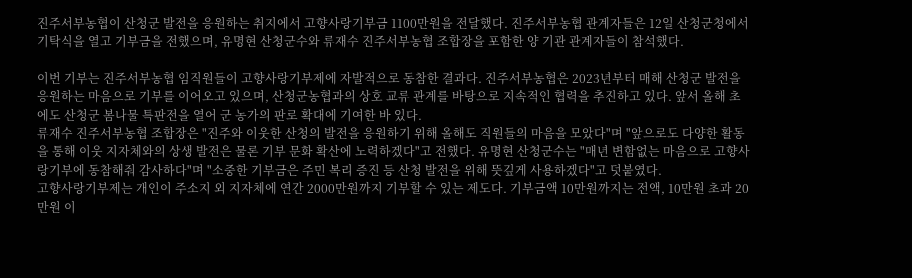진주서부농협이 산청군 발전을 응원하는 취지에서 고향사랑기부금 1100만원을 전달했다. 진주서부농협 관계자들은 12일 산청군청에서 기탁식을 열고 기부금을 전했으며, 유명현 산청군수와 류재수 진주서부농협 조합장을 포함한 양 기관 관계자들이 참석했다.

이번 기부는 진주서부농협 임직원들이 고향사랑기부제에 자발적으로 동참한 결과다. 진주서부농협은 2023년부터 매해 산청군 발전을 응원하는 마음으로 기부를 이어오고 있으며, 산청군농협과의 상호 교류 관계를 바탕으로 지속적인 협력을 추진하고 있다. 앞서 올해 초에도 산청군 봄나물 특판전을 열어 군 농가의 판로 확대에 기여한 바 있다.
류재수 진주서부농협 조합장은 "진주와 이웃한 산청의 발전을 응원하기 위해 올해도 직원들의 마음을 모았다"며 "앞으로도 다양한 활동을 통해 이웃 지자체와의 상생 발전은 물론 기부 문화 확산에 노력하겠다"고 전했다. 유명현 산청군수는 "매년 변함없는 마음으로 고향사랑기부에 동참해줘 감사하다"며 "소중한 기부금은 주민 복리 증진 등 산청 발전을 위해 뜻깊게 사용하겠다"고 덧붙였다.
고향사랑기부제는 개인이 주소지 외 지자체에 연간 2000만원까지 기부할 수 있는 제도다. 기부금액 10만원까지는 전액, 10만원 초과 20만원 이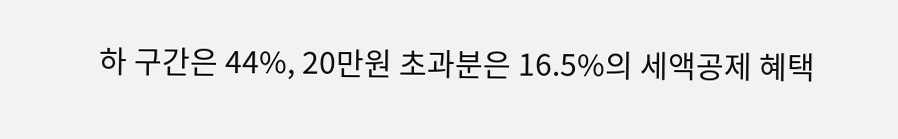하 구간은 44%, 20만원 초과분은 16.5%의 세액공제 혜택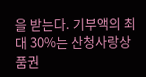을 받는다. 기부액의 최대 30%는 산청사랑상품권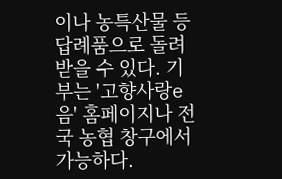이나 농특산물 등 답례품으로 돌려받을 수 있다. 기부는 '고향사랑e음' 홈페이지나 전국 농협 창구에서 가능하다.